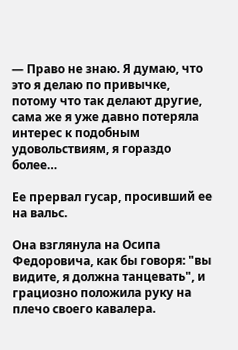— Право не знаю. Я думаю, что это я делаю по привычке, потому что так делают другие, сама же я уже давно потеряла интерес к подобным удовольствиям, я гораздо более…

Ее прервал гусар, просивший ее на вальс.

Она взглянула на Осипа Федоровича, как бы говоря: "вы видите, я должна танцевать", и грациозно положила руку на плечо своего кавалера.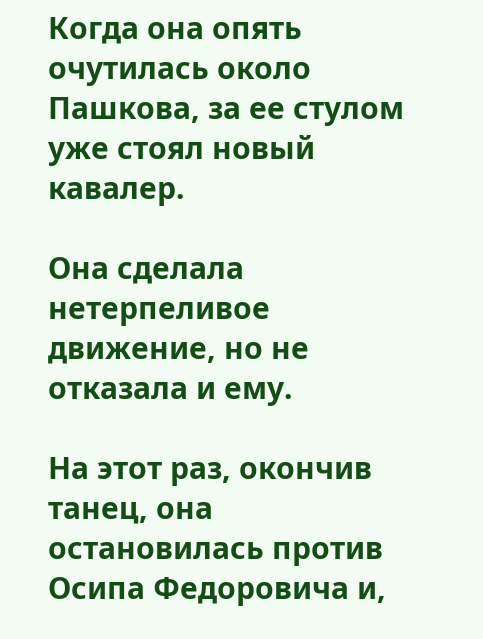Когда она опять очутилась около Пашкова, за ее стулом уже стоял новый кавалер.

Она сделала нетерпеливое движение, но не отказала и ему.

На этот раз, окончив танец, она остановилась против Осипа Федоровича и,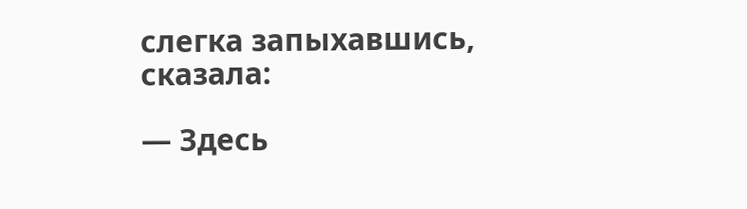слегка запыхавшись, сказала:

— Здесь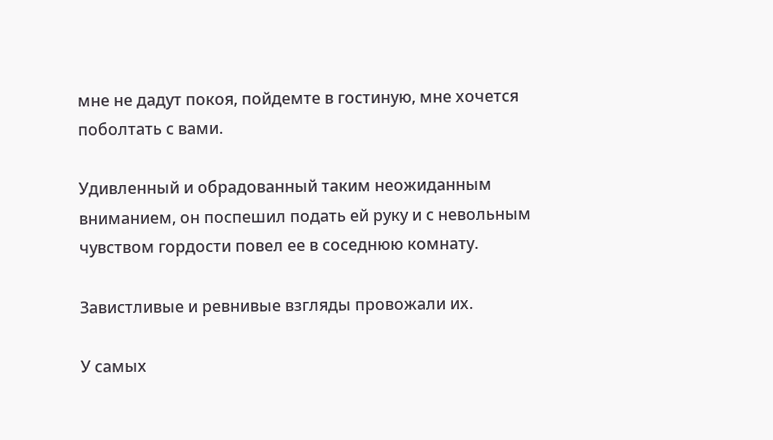мне не дадут покоя, пойдемте в гостиную, мне хочется поболтать с вами.

Удивленный и обрадованный таким неожиданным вниманием, он поспешил подать ей руку и с невольным чувством гордости повел ее в соседнюю комнату.

Завистливые и ревнивые взгляды провожали их.

У самых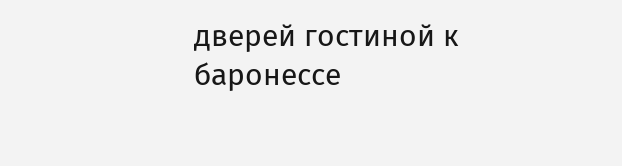дверей гостиной к баронессе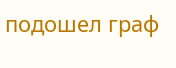подошел граф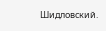Шидловский.